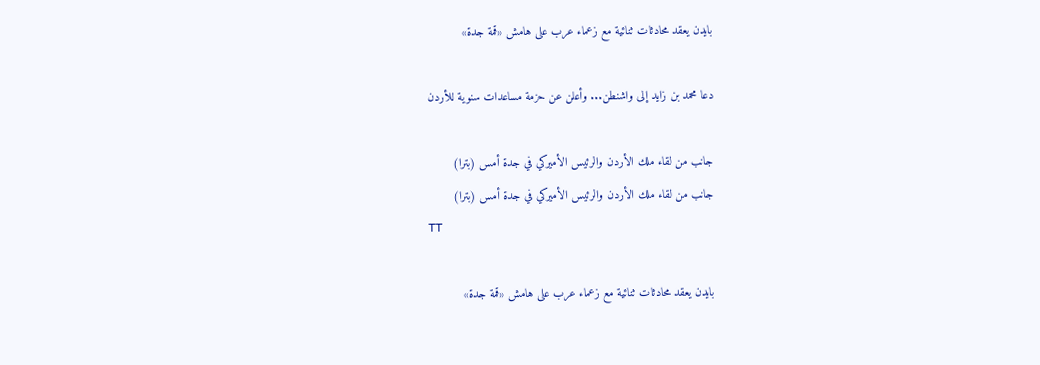بايدن يعقد محادثات ثنائية مع زعماء عرب على هامش «قمة جدة»

دعا محمد بن زايد إلى واشنطن... وأعلن عن حزمة مساعدات سنوية للأردن

جانب من لقاء ملك الأردن والرئيس الأميركي في جدة أمس (بترا)
جانب من لقاء ملك الأردن والرئيس الأميركي في جدة أمس (بترا)
TT

بايدن يعقد محادثات ثنائية مع زعماء عرب على هامش «قمة جدة»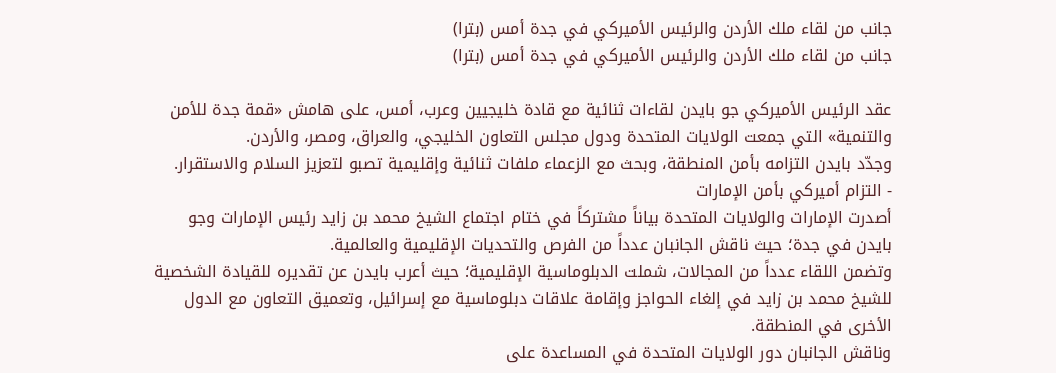جانب من لقاء ملك الأردن والرئيس الأميركي في جدة أمس (بترا)
جانب من لقاء ملك الأردن والرئيس الأميركي في جدة أمس (بترا)

عقد الرئيس الأميركي جو بايدن لقاءات ثنائية مع قادة خليجيين وعرب، أمس، على هامش «قمة جدة للأمن والتنمية» التي جمعت الولايات المتحدة ودول مجلس التعاون الخليجي، والعراق، ومصر، والأردن.
وجدّد بايدن التزامه بأمن المنطقة، وبحث مع الزعماء ملفات ثنائية وإقليمية تصبو لتعزيز السلام والاستقرار.
- التزام أميركي بأمن الإمارات
أصدرت الإمارات والولايات المتحدة بياناً مشتركاً في ختام اجتماع الشيخ محمد بن زايد رئيس الإمارات وجو بايدن في جدة؛ حيث ناقش الجانبان عدداً من الفرص والتحديات الإقليمية والعالمية.
وتضمن اللقاء عدداً من المجالات، شملت الدبلوماسية الإقليمية؛ حيث أعرب بايدن عن تقديره للقيادة الشخصية للشيخ محمد بن زايد في إلغاء الحواجز وإقامة علاقات دبلوماسية مع إسرائيل، وتعميق التعاون مع الدول الأخرى في المنطقة.
وناقش الجانبان دور الولايات المتحدة في المساعدة على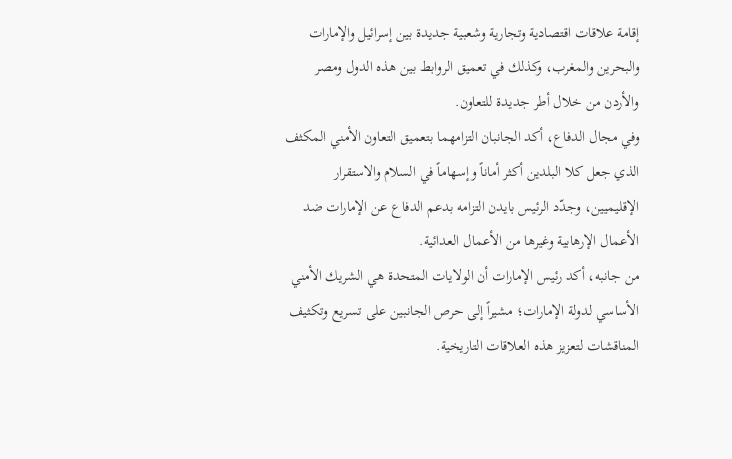إقامة علاقات اقتصادية وتجارية وشعبية جديدة بين إسرائيل والإمارات والبحرين والمغرب، وكذلك في تعميق الروابط بين هذه الدول ومصر والأردن من خلال أطر جديدة للتعاون.
وفي مجال الدفاع، أكد الجانبان التزامهما بتعميق التعاون الأمني المكثف الذي جعل كلا البلدين أكثر أماناً وإسهاماً في السلام والاستقرار الإقليميين، وجدّد الرئيس بايدن التزامه بدعم الدفاع عن الإمارات ضد الأعمال الإرهابية وغيرها من الأعمال العدائية.
من جانبه، أكد رئيس الإمارات أن الولايات المتحدة هي الشريك الأمني الأساسي لدولة الإمارات؛ مشيراً إلى حرص الجانبين على تسريع وتكثيف المناقشات لتعزيز هذه العلاقات التاريخية.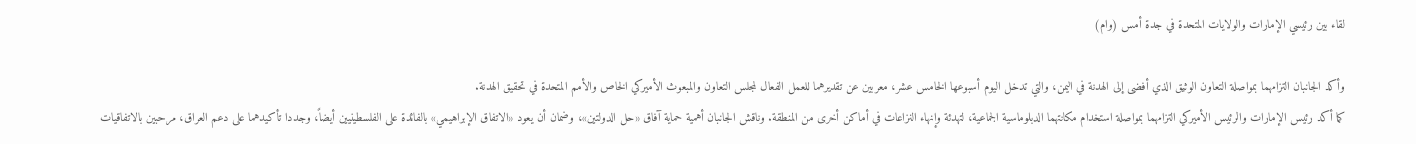لقاء بين رئيسي الإمارات والولايات المتحدة في جدة أمس (وام)

وأكد الجانبان التزامهما بمواصلة التعاون الوثيق الذي أفضى إلى الهدنة في اليمن، والتي تدخل اليوم أسبوعها الخامس عشر، معربين عن تقديرهما للعمل الفعال لمجلس التعاون والمبعوث الأميركي الخاص والأمم المتحدة في تحقيق الهدنة.
كما أكد رئيس الإمارات والرئيس الأميركي التزامهما بمواصلة استخدام مكانتهما الدبلوماسية الجماعية، لتهدئة وإنهاء النزاعات في أماكن أخرى من المنطقة. وناقش الجانبان أهمية حماية آفاق «حل الدولتين»، وضمان أن يعود «الاتفاق الإبراهيمي» بالفائدة على الفلسطينيين أيضاً، وجددا تأكيدهما على دعم العراق، مرحبين بالاتفاقيات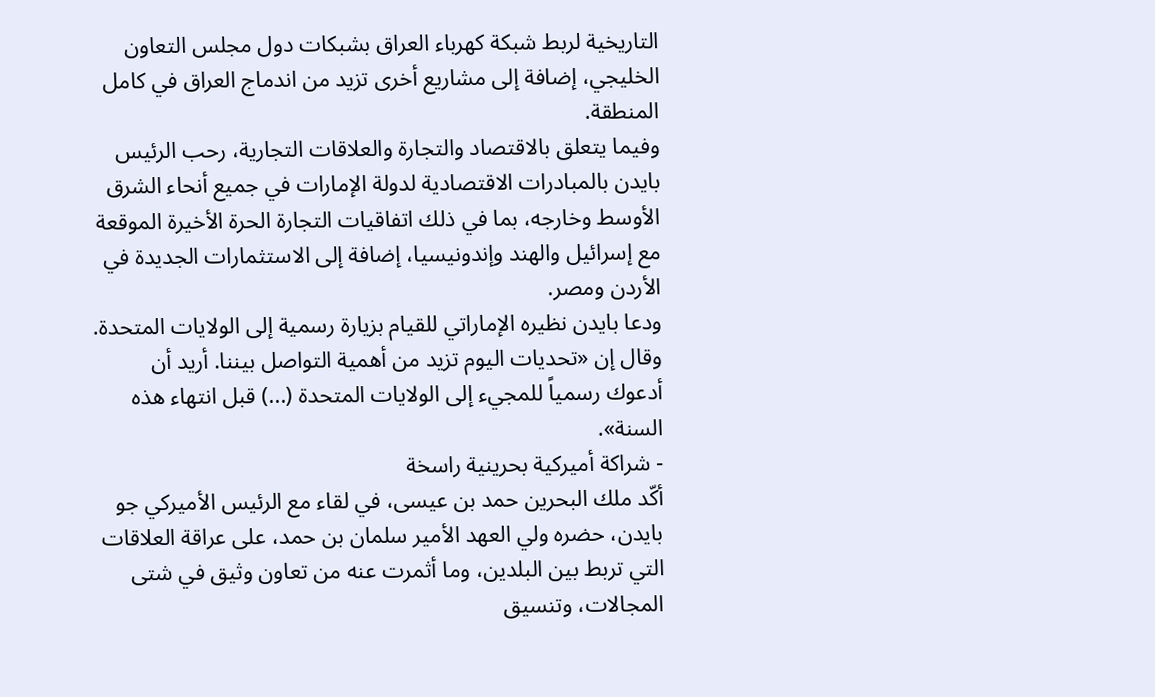التاريخية لربط شبكة كهرباء العراق بشبكات دول مجلس التعاون الخليجي، إضافة إلى مشاريع أخرى تزيد من اندماج العراق في كامل المنطقة.
وفيما يتعلق بالاقتصاد والتجارة والعلاقات التجارية، رحب الرئيس بايدن بالمبادرات الاقتصادية لدولة الإمارات في جميع أنحاء الشرق الأوسط وخارجه، بما في ذلك اتفاقيات التجارة الحرة الأخيرة الموقعة مع إسرائيل والهند وإندونيسيا، إضافة إلى الاستثمارات الجديدة في الأردن ومصر.
ودعا بايدن نظيره الإماراتي للقيام بزيارة رسمية إلى الولايات المتحدة. وقال إن «تحديات اليوم تزيد من أهمية التواصل بيننا. أريد أن أدعوك رسمياً للمجيء إلى الولايات المتحدة (...) قبل انتهاء هذه السنة».
- شراكة أميركية بحرينية راسخة
أكّد ملك البحرين حمد بن عيسى، في لقاء مع الرئيس الأميركي جو بايدن، حضره ولي العهد الأمير سلمان بن حمد، على عراقة العلاقات التي تربط بين البلدين، وما أثمرت عنه من تعاون وثيق في شتى المجالات، وتنسيق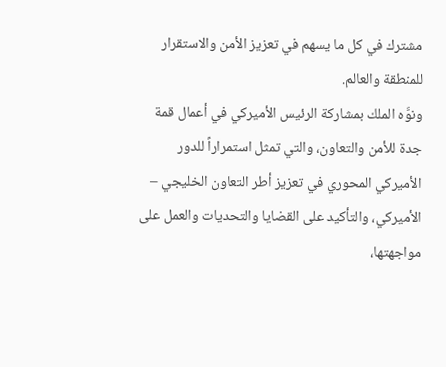مشترك في كل ما يسهم في تعزيز الأمن والاستقرار للمنطقة والعالم.
ونوَّه الملك بمشاركة الرئيس الأميركي في أعمال قمة جدة للأمن والتعاون، والتي تمثل استمراراً للدور الأميركي المحوري في تعزيز أطر التعاون الخليجي – الأميركي، والتأكيد على القضايا والتحديات والعمل على مواجهتها،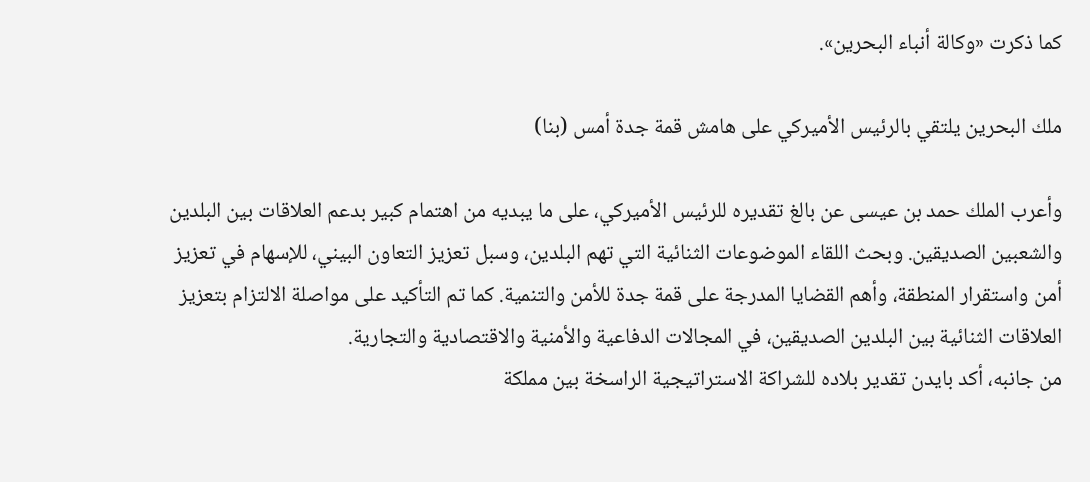كما ذكرت «وكالة أنباء البحرين».

ملك البحرين يلتقي بالرئيس الأميركي على هامش قمة جدة أمس (بنا)

وأعرب الملك حمد بن عيسى عن بالغ تقديره للرئيس الأميركي، على ما يبديه من اهتمام كبير بدعم العلاقات بين البلدين والشعبين الصديقين. وبحث اللقاء الموضوعات الثنائية التي تهم البلدين، وسبل تعزيز التعاون البيني، للإسهام في تعزيز أمن واستقرار المنطقة، وأهم القضايا المدرجة على قمة جدة للأمن والتنمية. كما تم التأكيد على مواصلة الالتزام بتعزيز العلاقات الثنائية بين البلدين الصديقين، في المجالات الدفاعية والأمنية والاقتصادية والتجارية.
من جانبه، أكد بايدن تقدير بلاده للشراكة الاستراتيجية الراسخة بين مملكة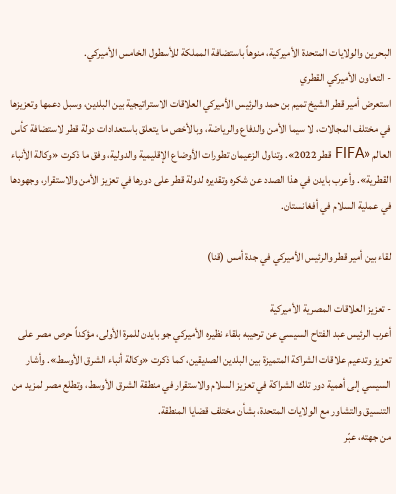البحرين والولايات المتحدة الأميركية، منوهاً باستضافة المملكة للأسطول الخامس الأميركي.
- التعاون الأميركي القطري
استعرض أمير قطر الشيخ تميم بن حمد والرئيس الأميركي العلاقات الاستراتيجية بين البلدين، وسبل دعمها وتعزيزها في مختلف المجالات، لا سيما الأمن والدفاع والرياضة، وبالأخص ما يتعلق باستعدادات دولة قطر لاستضافة كأس العالم «FIFA قطر 2022». وتناول الزعيمان تطورات الأوضاع الإقليمية والدولية، وفق ما ذكرت «وكالة الأنباء القطرية». وأعرب بايدن في هذا الصدد عن شكره وتقديره لدولة قطر على دورها في تعزيز الأمن والاستقرار، وجهودها في عملية السلام في أفغانستان.

لقاء بين أمير قطر والرئيس الأميركي في جدة أمس (قنا)

- تعزيز العلاقات المصرية الأميركية
أعرب الرئيس عبد الفتاح السيسي عن ترحيبه بلقاء نظيره الأميركي جو بايدن للمرة الأولى، مؤكداً حرص مصر على تعزيز وتدعيم علاقات الشراكة المتميزة بين البلدين الصديقين، كما ذكرت «وكالة أنباء الشرق الأوسط». وأشار السيسي إلى أهمية دور تلك الشراكة في تعزيز السلام والاستقرار في منطقة الشرق الأوسط، وتطلع مصر لمزيد من التنسيق والتشاور مع الولايات المتحدة، بشأن مختلف قضايا المنطقة.
من جهته، عبّر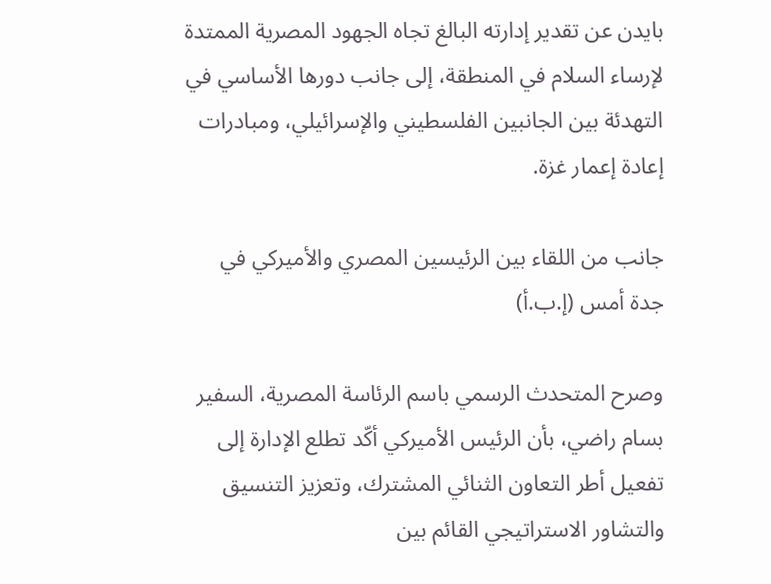بايدن عن تقدير إدارته البالغ تجاه الجهود المصرية الممتدة لإرساء السلام في المنطقة، إلى جانب دورها الأساسي في التهدئة بين الجانبين الفلسطيني والإسرائيلي، ومبادرات إعادة إعمار غزة.

جانب من اللقاء بين الرئيسين المصري والأميركي في جدة أمس (إ.ب.أ)

وصرح المتحدث الرسمي باسم الرئاسة المصرية، السفير بسام راضي، بأن الرئيس الأميركي أكّد تطلع الإدارة إلى تفعيل أطر التعاون الثنائي المشترك، وتعزيز التنسيق والتشاور الاستراتيجي القائم بين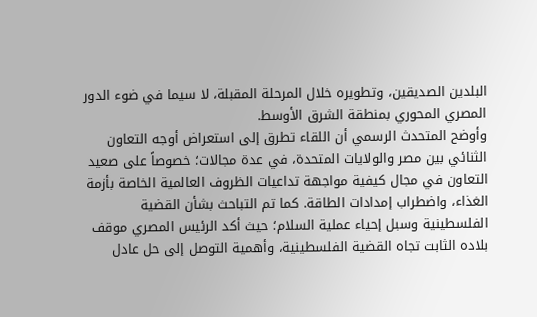البلدين الصديقين، وتطويره خلال المرحلة المقبلة، لا سيما في ضوء الدور المصري المحوري بمنطقة الشرق الأوسط.
وأوضح المتحدث الرسمي أن اللقاء تطرق إلى استعراض أوجه التعاون الثنائي بين مصر والولايات المتحدة، في عدة مجالات؛ خصوصاً على صعيد التعاون في مجال كيفية مواجهة تداعيات الظروف العالمية الخاصة بأزمة الغذاء، واضطراب إمدادات الطاقة. كما تم التباحث بشأن القضية الفلسطينية وسبل إحياء عملية السلام؛ حيث أكد الرئيس المصري موقف بلاده الثابت تجاه القضية الفلسطينية، وأهمية التوصل إلى حل عادل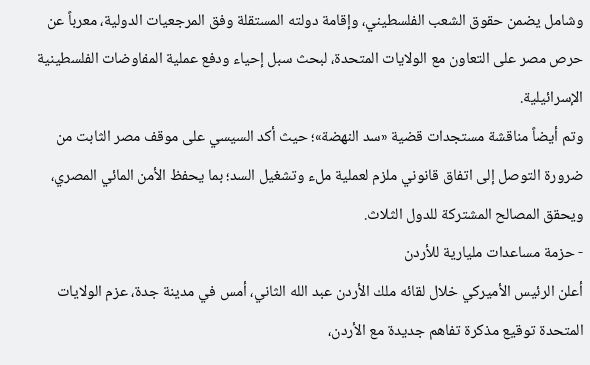وشامل يضمن حقوق الشعب الفلسطيني، وإقامة دولته المستقلة وفق المرجعيات الدولية، معرباً عن حرص مصر على التعاون مع الولايات المتحدة، لبحث سبل إحياء ودفع عملية المفاوضات الفلسطينية الإسرائيلية.
وتم أيضاً مناقشة مستجدات قضية «سد النهضة»؛ حيث أكد السيسي على موقف مصر الثابت من ضرورة التوصل إلى اتفاق قانوني ملزم لعملية ملء وتشغيل السد؛ بما يحفظ الأمن المائي المصري، ويحقق المصالح المشتركة للدول الثلاث.
- حزمة مساعدات مليارية للأردن
أعلن الرئيس الأميركي خلال لقائه ملك الأردن عبد الله الثاني، أمس في مدينة جدة، عزم الولايات المتحدة توقيع مذكرة تفاهم جديدة مع الأردن،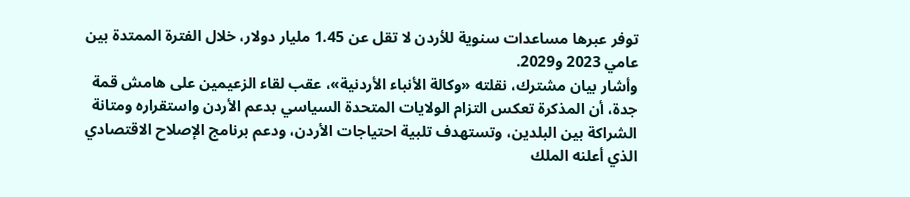توفر عبرها مساعدات سنوية للأردن لا تقل عن 1.45 مليار دولار، خلال الفترة الممتدة بين عامي 2023 و2029.
وأشار بيان مشترك، نقلته «وكالة الأنباء الأردنية»، عقب لقاء الزعيمين على هامش قمة جدة، أن المذكرة تعكس التزام الولايات المتحدة السياسي بدعم الأردن واستقراره ومتانة الشراكة بين البلدين، وتستهدف تلبية احتياجات الأردن، ودعم برنامج الإصلاح الاقتصادي الذي أعلنه الملك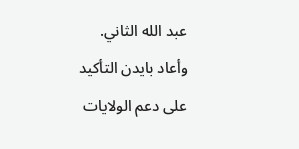عبد الله الثاني.
وأعاد بايدن التأكيد على دعم الولايات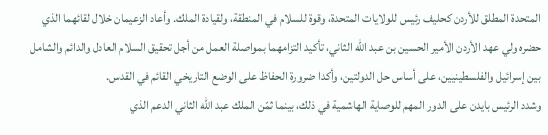المتحدة المطلق للأردن كحليف رئيس للولايات المتحدة، وقوة للسلام في المنطقة، ولقيادة الملك. وأعاد الزعيمان خلال لقائهما الذي حضره ولي عهد الأردن الأمير الحسين بن عبد الله الثاني، تأكيد التزامهما بمواصلة العمل من أجل تحقيق السلام العادل والدائم والشامل بين إسرائيل والفلسطينيين، على أساس حل الدولتين، وأكدا ضرورة الحفاظ على الوضع التاريخي القائم في القدس.
وشدد الرئيس بايدن على الدور المهم للوصاية الهاشمية في ذلك، بينما ثمّن الملك عبد الله الثاني الدعم الذي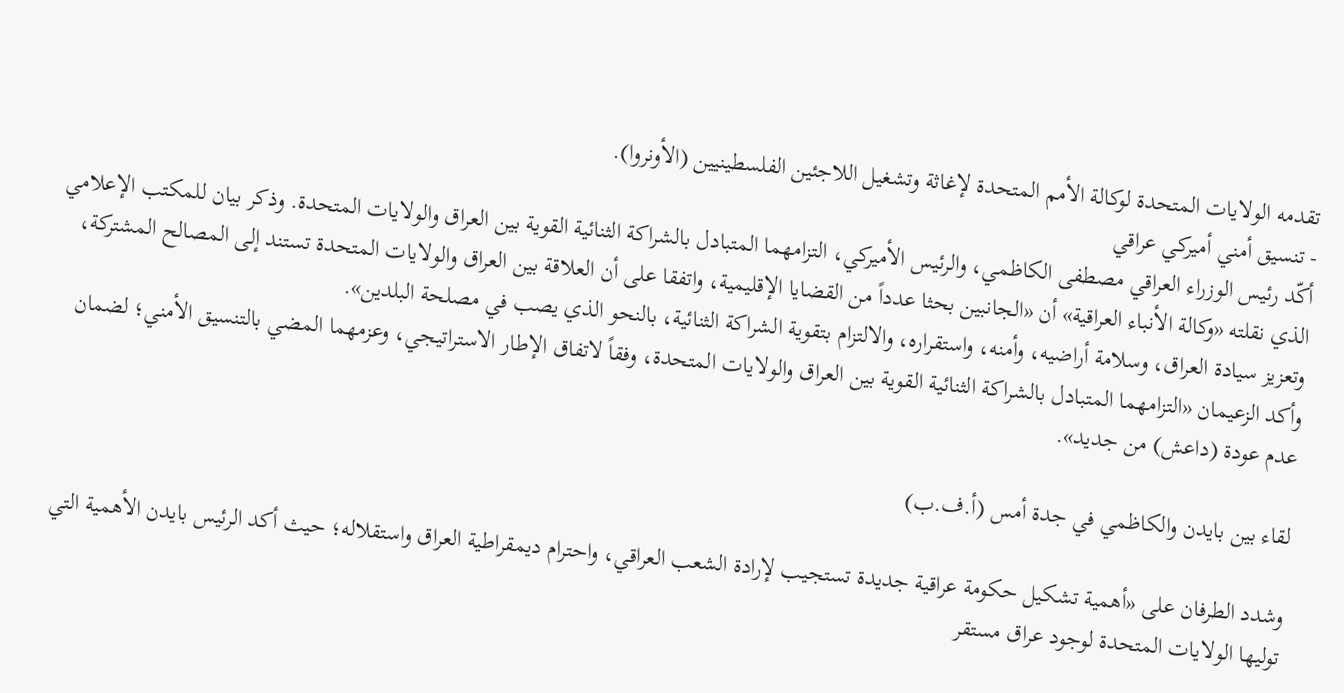تقدمه الولايات المتحدة لوكالة الأمم المتحدة لإغاثة وتشغيل اللاجئين الفلسطينيين (الأونروا).
- تنسيق أمني أميركي عراقي
أكّد رئيس الوزراء العراقي مصطفى الكاظمي، والرئيس الأميركي، التزامهما المتبادل بالشراكة الثنائية القوية بين العراق والولايات المتحدة. وذكر بيان للمكتب الإعلامي الذي نقلته «وكالة الأنباء العراقية» أن «الجانبين بحثا عدداً من القضايا الإقليمية، واتفقا على أن العلاقة بين العراق والولايات المتحدة تستند إلى المصالح المشتركة، وتعزيز سيادة العراق، وسلامة أراضيه، وأمنه، واستقراره، والالتزام بتقوية الشراكة الثنائية، بالنحو الذي يصب في مصلحة البلدين».
وأكد الزعيمان «التزامهما المتبادل بالشراكة الثنائية القوية بين العراق والولايات المتحدة، وفقاً لاتفاق الإطار الاستراتيجي، وعزمهما المضي بالتنسيق الأمني؛ لضمان عدم عودة (داعش) من جديد».

لقاء بين بايدن والكاظمي في جدة أمس (أ.ف.ب)

وشدد الطرفان على «أهمية تشكيل حكومة عراقية جديدة تستجيب لإرادة الشعب العراقي، واحترام ديمقراطية العراق واستقلاله؛ حيث أكد الرئيس بايدن الأهمية التي توليها الولايات المتحدة لوجود عراق مستقر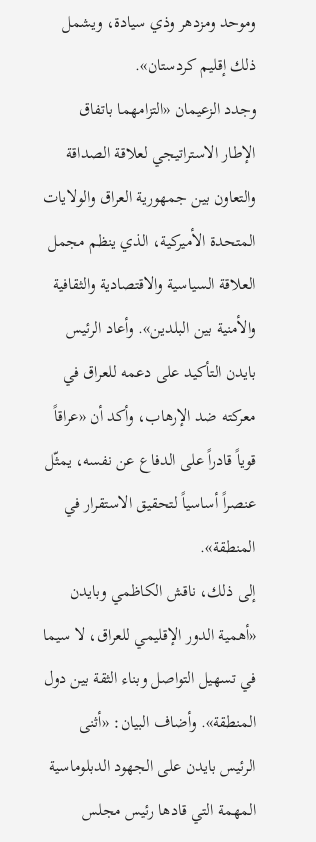وموحد ومزدهر وذي سيادة، ويشمل ذلك إقليم كردستان».
وجدد الزعيمان «التزامهما باتفاق الإطار الاستراتيجي لعلاقة الصداقة والتعاون بين جمهورية العراق والولايات المتحدة الأميركية، الذي ينظم مجمل العلاقة السياسية والاقتصادية والثقافية والأمنية بين البلدين». وأعاد الرئيس بايدن التأكيد على دعمه للعراق في معركته ضد الإرهاب، وأكد أن «عراقاً قوياً قادراً على الدفاع عن نفسه، يمثّل عنصراً أساسياً لتحقيق الاستقرار في المنطقة».
إلى ذلك، ناقش الكاظمي وبايدن «أهمية الدور الإقليمي للعراق، لا سيما في تسهيل التواصل وبناء الثقة بين دول المنطقة». وأضاف البيان: «أثنى الرئيس بايدن على الجهود الدبلوماسية المهمة التي قادها رئيس مجلس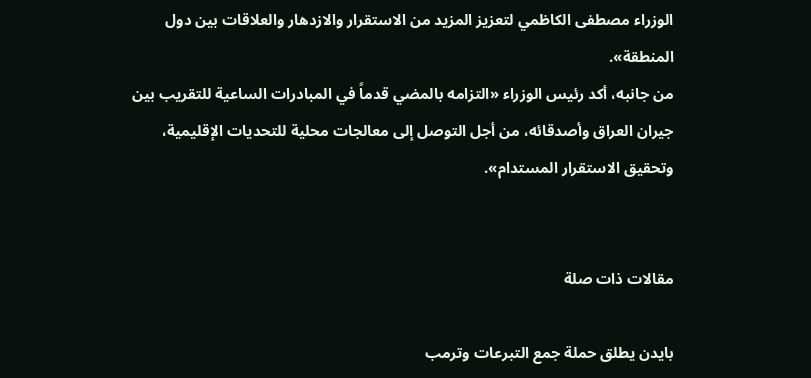الوزراء مصطفى الكاظمي لتعزيز المزيد من الاستقرار والازدهار والعلاقات بين دول المنطقة».
من جانبه، أكد رئيس الوزراء «التزامه بالمضي قدماً في المبادرات الساعية للتقريب بين جيران العراق وأصدقائه، من أجل التوصل إلى معالجات محلية للتحديات الإقليمية، وتحقيق الاستقرار المستدام».


مقالات ذات صلة

بايدن يطلق حملة جمع التبرعات وترمب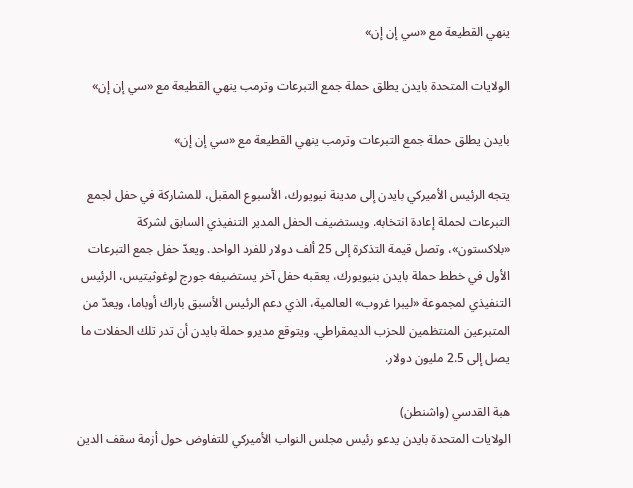ينهي القطيعة مع «سي إن إن»

الولايات المتحدة بايدن يطلق حملة جمع التبرعات وترمب ينهي القطيعة مع «سي إن إن»

بايدن يطلق حملة جمع التبرعات وترمب ينهي القطيعة مع «سي إن إن»

يتجه الرئيس الأميركي بايدن إلى مدينة نيويورك، الأسبوع المقبل، للمشاركة في حفل لجمع التبرعات لحملة إعادة انتخابه. ويستضيف الحفل المدير التنفيذي السابق لشركة «بلاكستون»، وتصل قيمة التذكرة إلى 25 ألف دولار للفرد الواحد. ويعدّ حفل جمع التبرعات الأول في خطط حملة بايدن بنيويورك، يعقبه حفل آخر يستضيفه جورج لوغوثيتيس، الرئيس التنفيذي لمجموعة «ليبرا غروب» العالمية، الذي دعم الرئيس الأسبق باراك أوباما، ويعدّ من المتبرعين المنتظمين للحزب الديمقراطي. ويتوقع مديرو حملة بايدن أن تدر تلك الحفلات ما يصل إلى 2.5 مليون دولار.

هبة القدسي (واشنطن)
الولايات المتحدة بايدن يدعو رئيس مجلس النواب الأميركي للتفاوض حول أزمة سقف الدين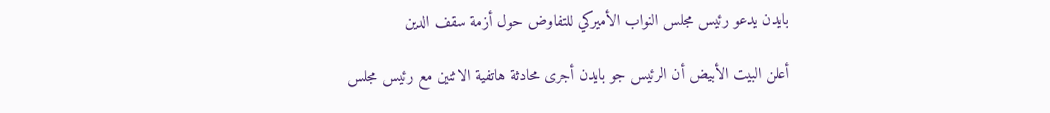بايدن يدعو رئيس مجلس النواب الأميركي للتفاوض حول أزمة سقف الدين

أعلن البيت الأبيض أن الرئيس جو بايدن أجرى محادثة هاتفية الاثنين مع رئيس مجلس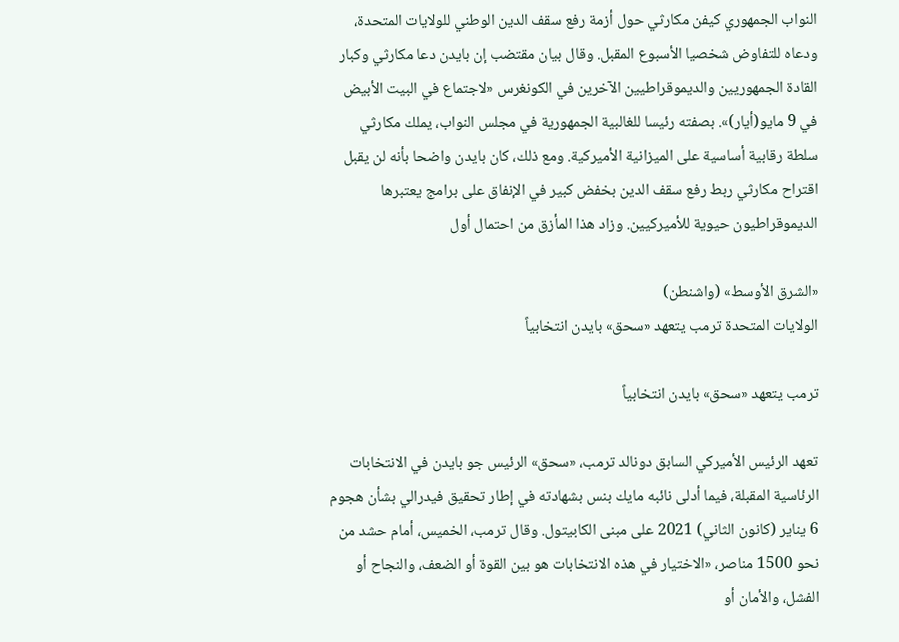النواب الجمهوري كيفن مكارثي حول أزمة رفع سقف الدين الوطني للولايات المتحدة، ودعاه للتفاوض شخصيا الأسبوع المقبل. وقال بيان مقتضب إن بايدن دعا مكارثي وكبار القادة الجمهوريين والديموقراطيين الآخرين في الكونغرس «لاجتماع في البيت الأبيض في 9 مايو(أيار)». بصفته رئيسا للغالبية الجمهورية في مجلس النواب، يملك مكارثي سلطة رقابية أساسية على الميزانية الأميركية. ومع ذلك، كان بايدن واضحا بأنه لن يقبل اقتراح مكارثي ربط رفع سقف الدين بخفض كبير في الإنفاق على برامج يعتبرها الديموقراطيون حيوية للأميركيين. وزاد هذا المأزق من احتمال أول

«الشرق الأوسط» (واشنطن)
الولايات المتحدة ترمب يتعهد «سحق» بايدن انتخابياً

ترمب يتعهد «سحق» بايدن انتخابياً

تعهد الرئيس الأميركي السابق دونالد ترمب، «سحق» الرئيس جو بايدن في الانتخابات الرئاسية المقبلة، فيما أدلى نائبه مايك بنس بشهادته في إطار تحقيق فيدرالي بشأن هجوم 6 يناير (كانون الثاني) 2021 على مبنى الكابيتول. وقال ترمب، الخميس، أمام حشد من نحو 1500 مناصر، «الاختيار في هذه الانتخابات هو بين القوة أو الضعف، والنجاح أو الفشل، والأمان أو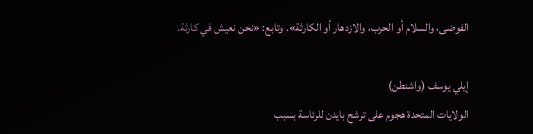الفوضى، والسلام أو الحرب، والازدهار أو الكارثة». وتابع: «نحن نعيش في كارثة.

إيلي يوسف (واشنطن)
الولايات المتحدة هجوم على ترشح بايدن للرئاسة بسبب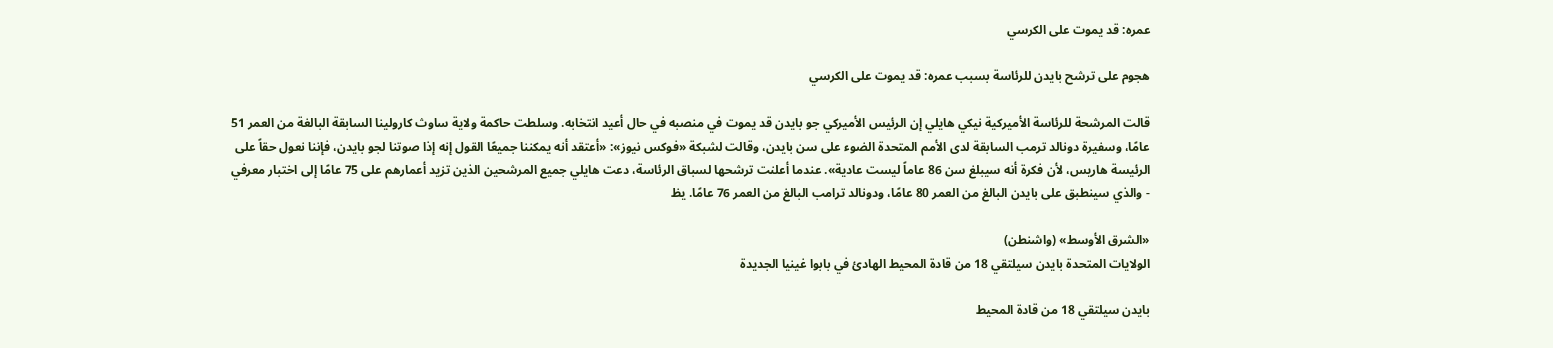عمره: قد يموت على الكرسي

هجوم على ترشح بايدن للرئاسة بسبب عمره: قد يموت على الكرسي

قالت المرشحة للرئاسة الأميركية نيكي هايلي إن الرئيس الأميركي جو بايدن قد يموت في منصبه في حال أعيد انتخابه. وسلطت حاكمة ولاية ساوث كارولينا السابقة البالغة من العمر 51 عامًا، وسفيرة دونالد ترمب السابقة لدى الأمم المتحدة الضوء على سن بايدن، وقالت لشبكة «فوكس نيوز»: «أعتقد أنه يمكننا جميعًا القول إنه إذا صوتنا لجو بايدن، فإننا نعول حقاً على الرئيسة هاريس، لأن فكرة أنه سيبلغ سن 86 عاماً ليست عادية». عندما أعلنت ترشحها لسباق الرئاسة، دعت هايلي جميع المرشحين الذين تزيد أعمارهم على 75 عامًا إلى اختبار معرفي - والذي سينطبق على بايدن البالغ من العمر 80 عامًا، ودونالد ترامب البالغ من العمر 76 عامًا. يظ

«الشرق الأوسط» (واشنطن)
الولايات المتحدة بايدن سيلتقي 18 من قادة المحيط الهادئ في بابوا غينيا الجديدة

بايدن سيلتقي 18 من قادة المحيط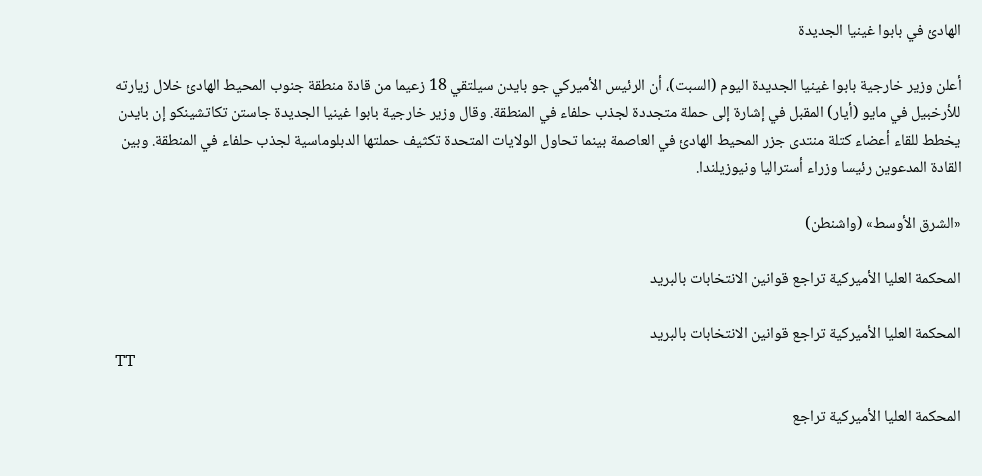الهادئ في بابوا غينيا الجديدة

أعلن وزير خارجية بابوا غينيا الجديدة اليوم (السبت)، أن الرئيس الأميركي جو بايدن سيلتقي 18 زعيما من قادة منطقة جنوب المحيط الهادئ خلال زيارته للأرخبيل في مايو (أيار) المقبل في إشارة إلى حملة متجددة لجذب حلفاء في المنطقة. وقال وزير خارجية بابوا غينيا الجديدة جاستن تكاتشينكو إن بايدن يخطط للقاء أعضاء كتلة منتدى جزر المحيط الهادئ في العاصمة بينما تحاول الولايات المتحدة تكثيف حملتها الدبلوماسية لجذب حلفاء في المنطقة. وبين القادة المدعوين رئيسا وزراء أستراليا ونيوزيلندا.

«الشرق الأوسط» (واشنطن)

المحكمة العليا الأميركية تراجع قوانين الانتخابات بالبريد

المحكمة العليا الأميركية تراجع قوانين الانتخابات بالبريد
TT

المحكمة العليا الأميركية تراجع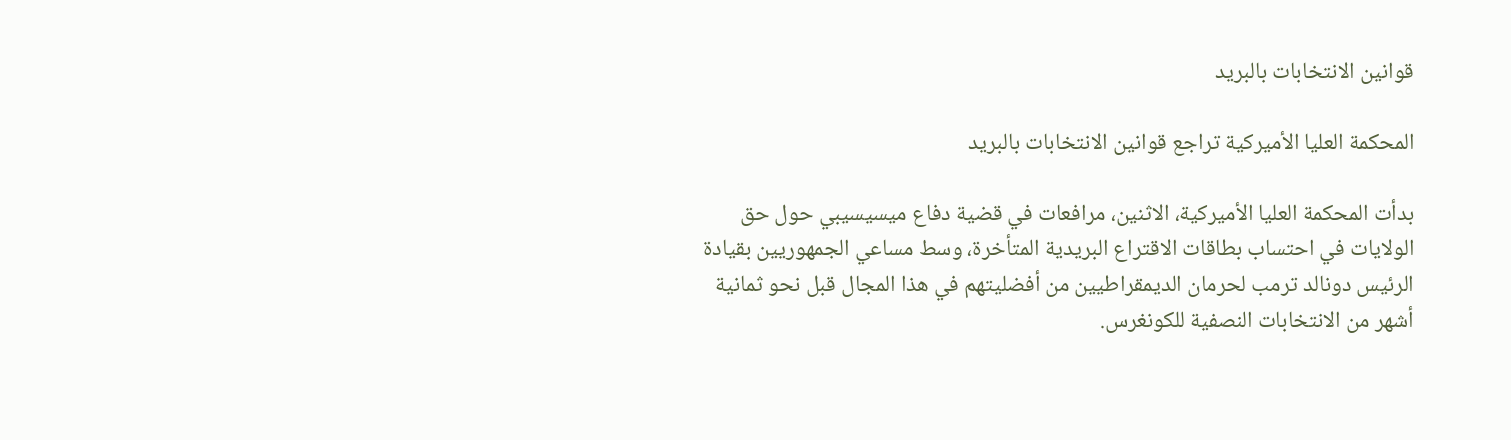قوانين الانتخابات بالبريد

المحكمة العليا الأميركية تراجع قوانين الانتخابات بالبريد

بدأت المحكمة العليا الأميركية، الاثنين، مرافعات في قضية دفاع ميسيسيبي حول حق الولايات في احتساب بطاقات الاقتراع البريدية المتأخرة، وسط مساعي الجمهوريين بقيادة الرئيس دونالد ترمب لحرمان الديمقراطيين من أفضليتهم في هذا المجال قبل نحو ثمانية أشهر من الانتخابات النصفية للكونغرس.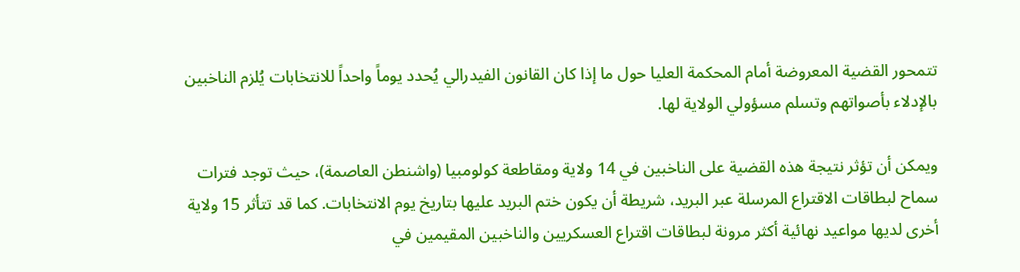تتمحور القضية المعروضة أمام المحكمة العليا حول ما إذا كان القانون الفيدرالي يُحدد يوماً واحداً للانتخابات يُلزم الناخبين بالإدلاء بأصواتهم وتسلم مسؤولي الولاية لها.

ويمكن أن تؤثر نتيجة هذه القضية على الناخبين في 14 ولاية ومقاطعة كولومبيا (واشنطن العاصمة)، حيث توجد فترات سماح لبطاقات الاقتراع المرسلة عبر البريد، شريطة أن يكون ختم البريد عليها بتاريخ يوم الانتخابات. كما قد تتأثر 15 ولاية أخرى لديها مواعيد نهائية أكثر مرونة لبطاقات اقتراع العسكريين والناخبين المقيمين في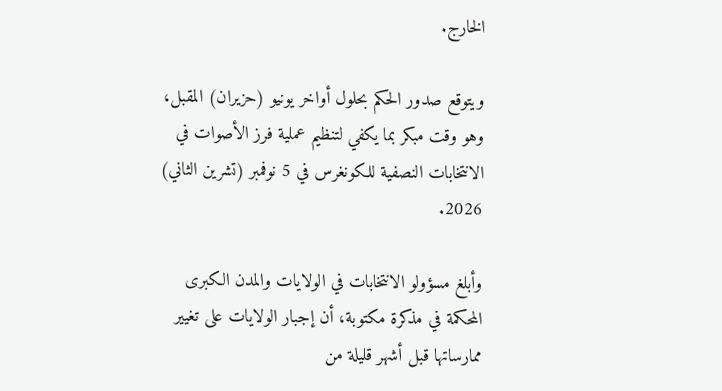الخارج.

ويتوقع صدور الحكم بحلول أواخر يونيو (حزيران) المقبل، وهو وقت مبكر بما يكفي لتنظيم عملية فرز الأصوات في الانتخابات النصفية للكونغرس في 5 نوفمبر (تشرين الثاني) 2026.

وأبلغ مسؤولو الانتخابات في الولايات والمدن الكبرى المحكمة في مذكرة مكتوبة، أن إجبار الولايات على تغيير ممارساتها قبل أشهر قليلة من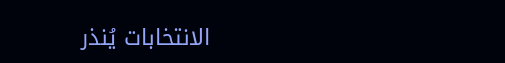الانتخابات يُنذر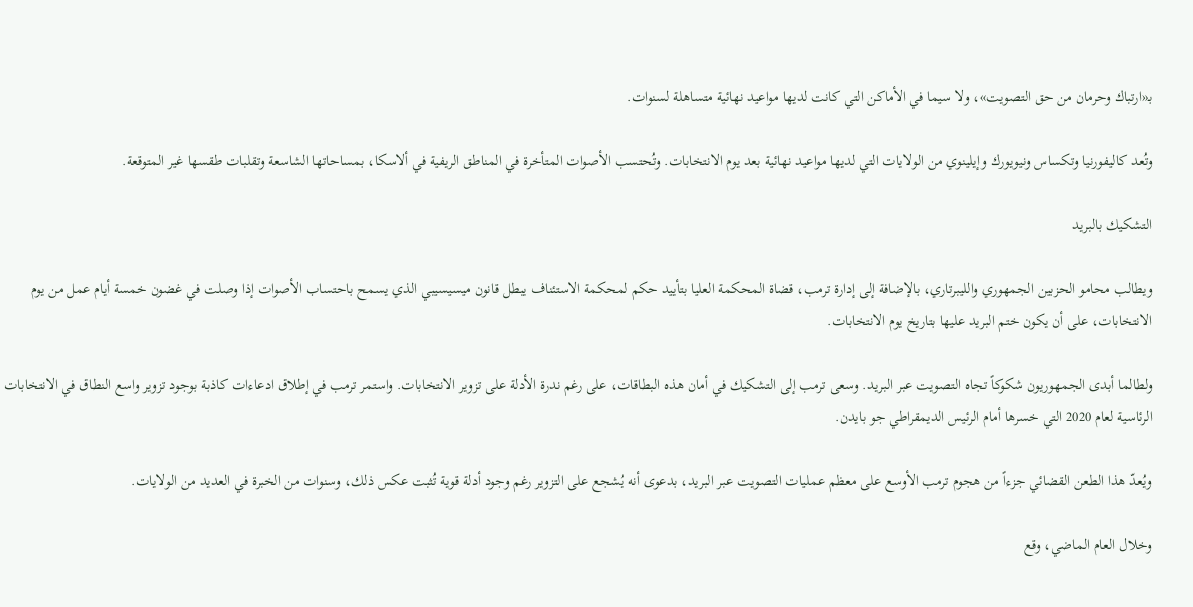بـ«ارتباك وحرمان من حق التصويت»، ولا سيما في الأماكن التي كانت لديها مواعيد نهائية متساهلة لسنوات.

وتُعد كاليفورنيا وتكساس ونيويورك وإيلينوي من الولايات التي لديها مواعيد نهائية بعد يوم الانتخابات. وتُحتسب الأصوات المتأخرة في المناطق الريفية في ألاسكا، بمساحاتها الشاسعة وتقلبات طقسها غير المتوقعة.

التشكيك بالبريد

ويطالب محامو الحزبين الجمهوري والليبرتاري، بالإضافة إلى إدارة ترمب، قضاة المحكمة العليا بتأييد حكم لمحكمة الاستئناف يبطل قانون ميسيسيبي الذي يسمح باحتساب الأصوات إذا وصلت في غضون خمسة أيام عمل من يوم الانتخابات، على أن يكون ختم البريد عليها بتاريخ يوم الانتخابات.

ولطالما أبدى الجمهوريون شكوكاً تجاه التصويت عبر البريد. وسعى ترمب إلى التشكيك في أمان هذه البطاقات، على رغم ندرة الأدلة على تزوير الانتخابات. واستمر ترمب في إطلاق ادعاءات كاذبة بوجود تزوير واسع النطاق في الانتخابات الرئاسية لعام 2020 التي خسرها أمام الرئيس الديمقراطي جو بايدن.

ويُعدّ هذا الطعن القضائي جزءاً من هجوم ترمب الأوسع على معظم عمليات التصويت عبر البريد، بدعوى أنه يُشجع على التزوير رغم وجود أدلة قوية تُثبت عكس ذلك، وسنوات من الخبرة في العديد من الولايات.

وخلال العام الماضي، وقع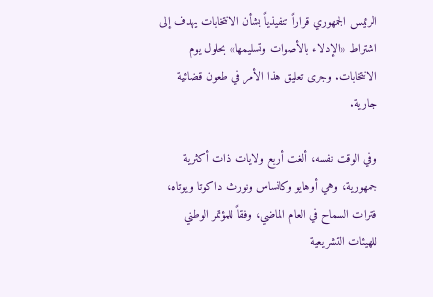الرئيس الجمهوري قراراً تنفيذياً بشأن الانتخابات يهدف إلى اشتراط «الإدلاء بالأصوات وتسليمها» بحلول يوم الانتخابات. وجرى تعليق هذا الأمر في طعون قضائية جارية.

وفي الوقت نفسه، ألغت أربع ولايات ذات أكثرية جمهورية، وهي أوهايو وكانساس ونورث داكوتا ويوتاه، فترات السماح في العام الماضي، وفقاً للمؤتمر الوطني للهيئات التشريعية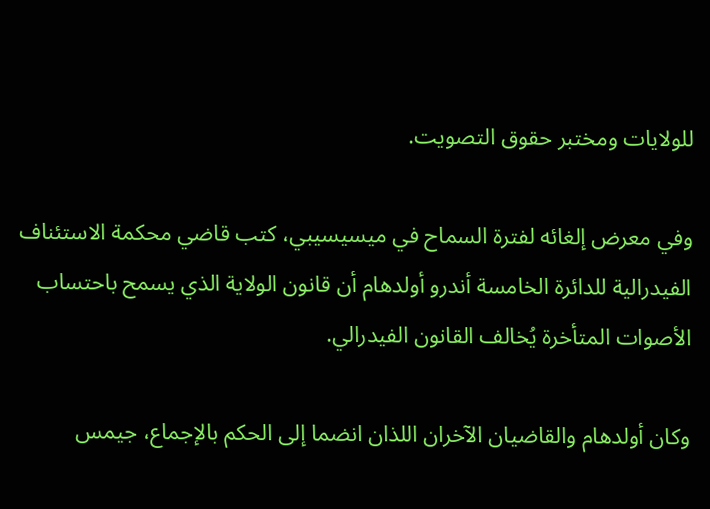للولايات ومختبر حقوق التصويت.

وفي معرض إلغائه لفترة السماح في ميسيسيبي، كتب قاضي محكمة الاستئناف الفيدرالية للدائرة الخامسة أندرو أولدهام أن قانون الولاية الذي يسمح باحتساب الأصوات المتأخرة يُخالف القانون الفيدرالي.

وكان أولدهام والقاضيان الآخران اللذان انضما إلى الحكم بالإجماع، جيمس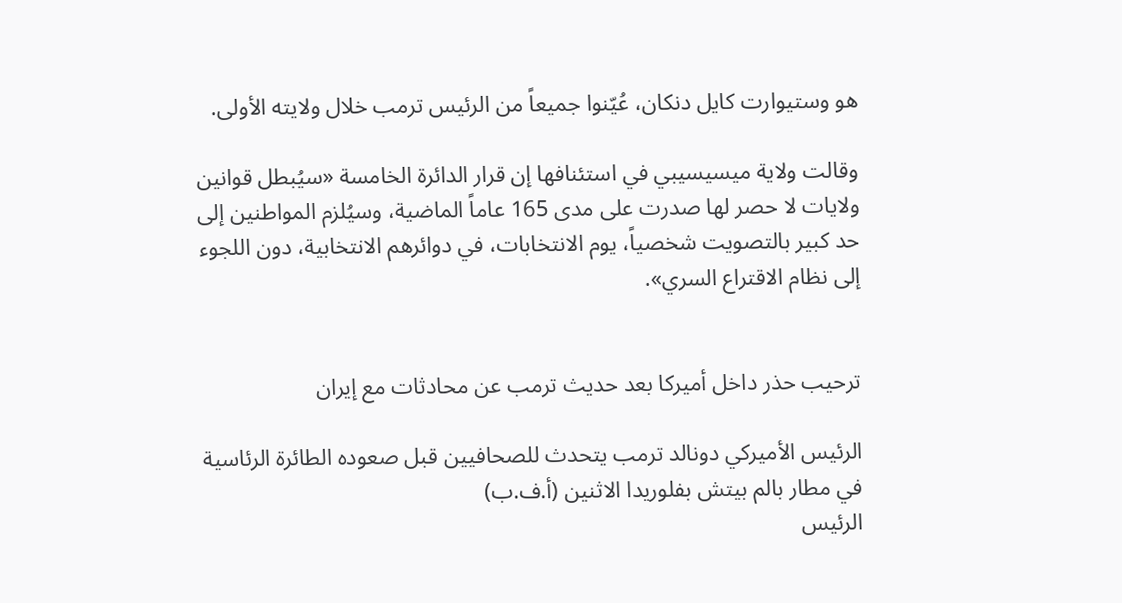هو وستيوارت كايل دنكان، عُيّنوا جميعاً من الرئيس ترمب خلال ولايته الأولى.

وقالت ولاية ميسيسيبي في استئنافها إن قرار الدائرة الخامسة «سيُبطل قوانين ولايات لا حصر لها صدرت على مدى 165 عاماً الماضية، وسيُلزم المواطنين إلى حد كبير بالتصويت شخصياً، يوم الانتخابات، في دوائرهم الانتخابية، دون اللجوء إلى نظام الاقتراع السري».


ترحيب حذر داخل أميركا بعد حديث ترمب عن محادثات مع إيران

الرئيس الأميركي دونالد ترمب يتحدث للصحافيين قبل صعوده الطائرة الرئاسية في مطار بالم بيتش بفلوريدا الاثنين (أ.ف.ب)
الرئيس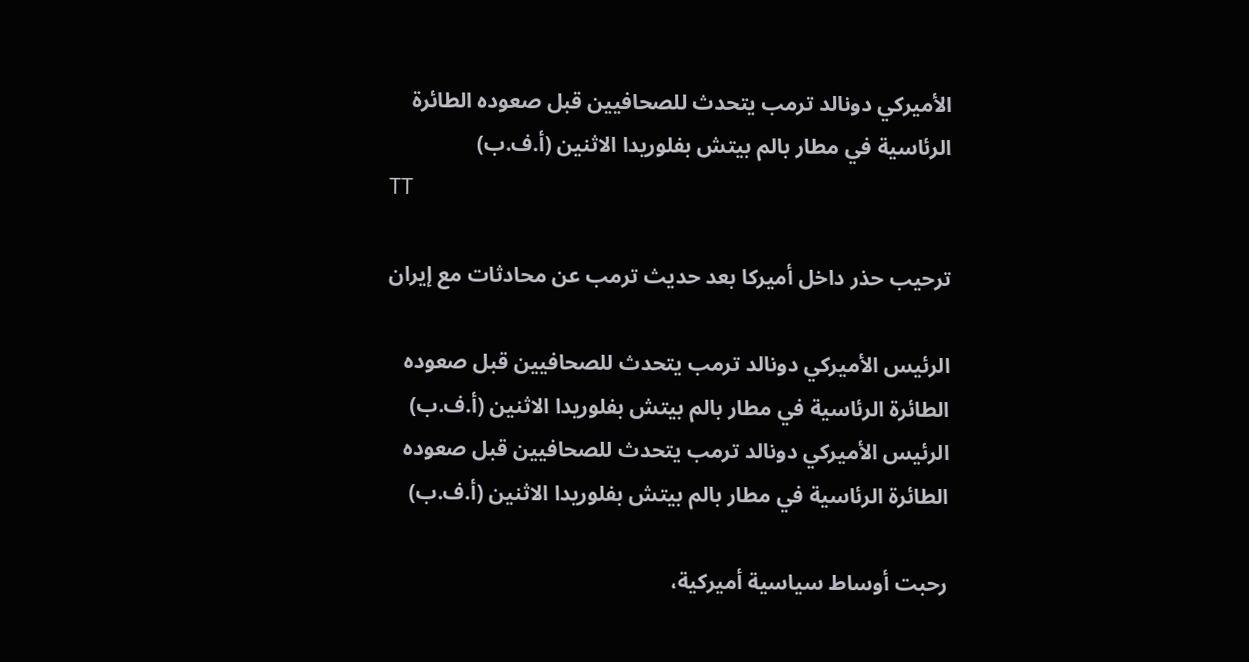الأميركي دونالد ترمب يتحدث للصحافيين قبل صعوده الطائرة الرئاسية في مطار بالم بيتش بفلوريدا الاثنين (أ.ف.ب)
TT

ترحيب حذر داخل أميركا بعد حديث ترمب عن محادثات مع إيران

الرئيس الأميركي دونالد ترمب يتحدث للصحافيين قبل صعوده الطائرة الرئاسية في مطار بالم بيتش بفلوريدا الاثنين (أ.ف.ب)
الرئيس الأميركي دونالد ترمب يتحدث للصحافيين قبل صعوده الطائرة الرئاسية في مطار بالم بيتش بفلوريدا الاثنين (أ.ف.ب)

رحبت أوساط سياسية أميركية،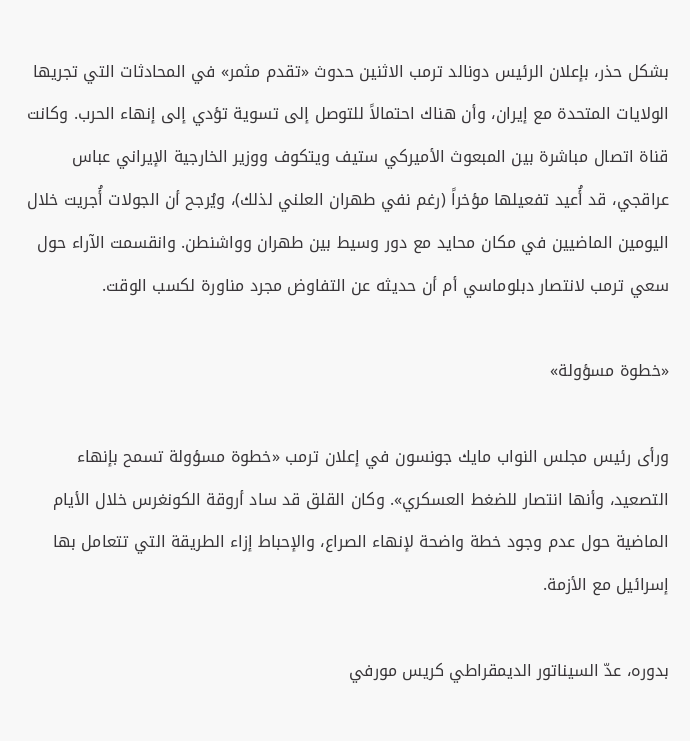بشكل حذر، بإعلان الرئيس دونالد ترمب الاثنين حدوث «تقدم مثمر» في المحادثات التي تجريها الولايات المتحدة مع إيران، وأن هناك احتمالاً للتوصل إلى تسوية تؤدي إلى إنهاء الحرب. وكانت قناة اتصال مباشرة بين المبعوث الأميركي ستيف ويتكوف ووزير الخارجية الإيراني عباس عراقجي، قد أُعيد تفعيلها مؤخراً (رغم نفي طهران العلني لذلك)، ويُرجح أن الجولات أُجريت خلال اليومين الماضيين في مكان محايد مع دور وسيط بين طهران وواشنطن. وانقسمت الآراء حول سعي ترمب لانتصار دبلوماسي أم أن حديثه عن التفاوض مجرد مناورة لكسب الوقت.

«خطوة مسؤولة»

ورأى رئيس مجلس النواب مايك جونسون في إعلان ترمب «خطوة مسؤولة تسمح بإنهاء التصعيد، وأنها انتصار للضغط العسكري». وكان القلق قد ساد أروقة الكونغرس خلال الأيام الماضية حول عدم وجود خطة واضحة لإنهاء الصراع، والإحباط إزاء الطريقة التي تتعامل بها إسرائيل مع الأزمة.

بدوره، عدّ السيناتور الديمقراطي كريس مورفي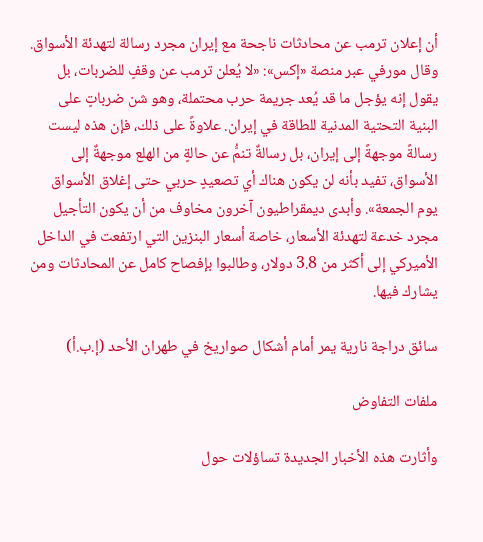أن إعلان ترمب عن محادثات ناجحة مع إيران مجرد رسالة لتهدئة الأسواق. وقال مورفي عبر منصة «إكس»: «لا يُعلن ترمب عن وقفٍ للضربات، بل يقول إنه يؤجل ما قد يُعد جريمة حرب محتملة، وهو شن ضرباتٍ على البنية التحتية المدنية للطاقة في إيران. علاوةً على ذلك، فإن هذه ليست رسالةً موجهةً إلى إيران، بل رسالةٌ تنمُّ عن حالةٍ من الهلع موجهةٌ إلى الأسواق، تفيد بأنه لن يكون هناك أي تصعيدٍ حربي حتى إغلاق الأسواق يوم الجمعة». وأبدى ديمقراطيون آخرون مخاوف من أن يكون التأجيل مجرد خدعة لتهدئة الأسعار، خاصة أسعار البنزين التي ارتفعت في الداخل الأميركي إلى أكثر من 3.8 دولار، وطالبوا بإفصاح كامل عن المحادثات ومن يشارك فيها.

سائق دراجة نارية يمر أمام أشكال صواريخ في طهران الأحد (إ.ب.أ)

ملفات التفاوض

وأثارت هذه الأخبار الجديدة تساؤلات حول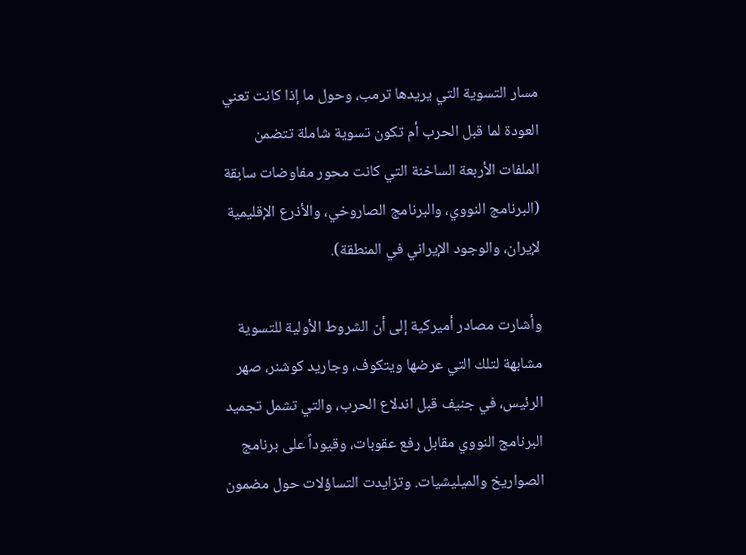مسار التسوية التي يريدها ترمب، وحول ما إذا كانت تعني العودة لما قبل الحرب أم تكون تسوية شاملة تتضمن الملفات الأربعة الساخنة التي كانت محور مفاوضات سابقة (البرنامج النووي، والبرنامج الصاروخي، والأذرع الإقليمية لإيران، والوجود الإيراني في المنطقة).

وأشارت مصادر أميركية إلى أن الشروط الأولية للتسوية مشابهة لتلك التي عرضها ويتكوف، وجاريد كوشنر، صهر الرئيس، في جنيف قبل اندلاع الحرب، والتي تشمل تجميد البرنامج النووي مقابل رفع عقوبات، وقيوداً على برنامج الصواريخ والميليشيات. وتزايدت التساؤلات حول مضمون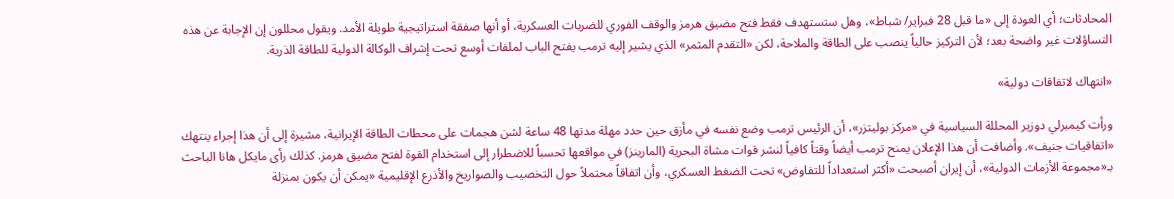المحادثات؛ أي العودة إلى «ما قبل 28 فبراير/ شباط»، وهل ستستهدف فقط فتح مضيق هرمز والوقف الفوري للضربات العسكرية، أو أنها صفقة استراتيجية طويلة الأمد. ويقول محللون إن الإجابة عن هذه التساؤلات غير واضحة بعد؛ لأن التركيز حالياً ينصب على الطاقة والملاحة، لكن «التقدم المثمر» الذي يشير إليه ترمب يفتح الباب لملفات أوسع تحت إشراف الوكالة الدولية للطاقة الذرية.

«انتهاك لاتفاقات دولية»

ورأت كيمبرلي دوزير المحللة السياسية في «مركز بوليتزر»، أن الرئيس ترمب وضع نفسه في مأزق حين حدد مهلة مدتها 48 ساعة لشن هجمات على محطات الطاقة الإيرانية، مشيرة إلى أن هذا إجراء ينتهك «اتفاقيات جنيف». وأضافت أن هذا الإعلان يمنح ترمب أيضاً وقتاً كافياً لنشر قوات مشاة البحرية (المارينز) في مواقعها تحسباً للاضطرار إلى استخدام القوة لفتح مضيق هرمز. كذلك رأى مايكل هانا الباحث بـ«مجموعة الأزمات الدولية»، أن إيران أصبحت «أكثر استعداداً للتفاوض» تحت الضغط العسكري، وأن اتفاقاً محتملاً حول التخصيب والصواريخ والأذرع الإقليمية «يمكن أن يكون بمنزلة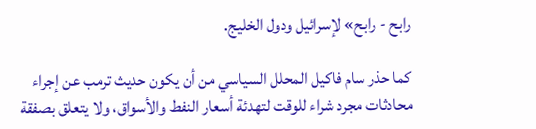رابح - رابح» لإسرائيل ودول الخليج.

كما حذر سام فاكيل المحلل السياسي من أن يكون حديث ترمب عن إجراء محادثات مجرد شراء للوقت لتهدئة أسعار النفط والأسواق، ولا يتعلق بصفقة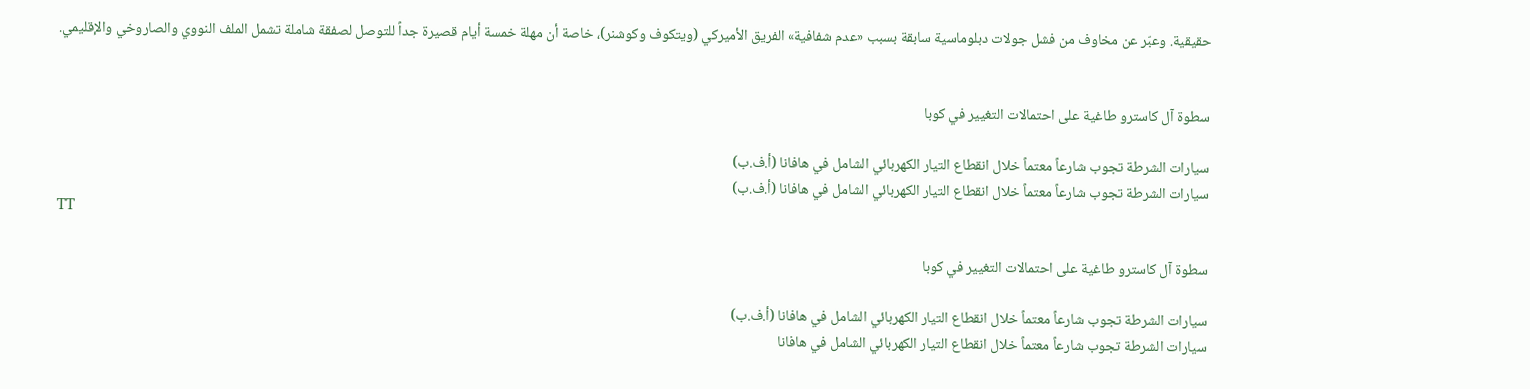حقيقية. وعبّر عن مخاوف من فشل جولات دبلوماسية سابقة بسبب «عدم شفافية» الفريق الأميركي (ويتكوف وكوشنر)، خاصة أن مهلة خمسة أيام قصيرة جداً للتوصل لصفقة شاملة تشمل الملف النووي والصاروخي والإقليمي.


سطوة آل كاسترو طاغية على احتمالات التغيير في كوبا

سيارات الشرطة تجوب شارعاً معتماً خلال انقطاع التيار الكهربائي الشامل في هافانا (أ.ف.ب)
سيارات الشرطة تجوب شارعاً معتماً خلال انقطاع التيار الكهربائي الشامل في هافانا (أ.ف.ب)
TT

سطوة آل كاسترو طاغية على احتمالات التغيير في كوبا

سيارات الشرطة تجوب شارعاً معتماً خلال انقطاع التيار الكهربائي الشامل في هافانا (أ.ف.ب)
سيارات الشرطة تجوب شارعاً معتماً خلال انقطاع التيار الكهربائي الشامل في هافانا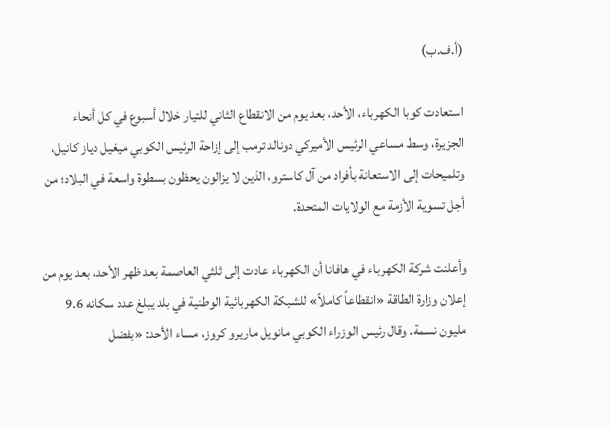(أ.ف.ب)

استعادت كوبا الكهرباء، الأحد، بعد يوم من الانقطاع الثاني للتيار خلال أسبوع في كل أنحاء الجزيرة، وسط مساعي الرئيس الأميركي دونالد ترمب إلى إزاحة الرئيس الكوبي ميغيل دياز كانيل، وتلميحات إلى الاستعانة بأفراد من آل كاسترو، الذين لا يزالون يحظون بسطوة واسعة في البلاد؛ من أجل تسوية الأزمة مع الولايات المتحدة.

وأعلنت شركة الكهرباء في هافانا أن الكهرباء عادت إلى ثلثي العاصمة بعد ظهر الأحد، بعد يوم من إعلان وزارة الطاقة «انقطاعاً كاملاً» للشبكة الكهربائية الوطنية في بلد يبلغ عدد سكانه 9.6 مليون نسمة. وقال رئيس الوزراء الكوبي مانويل ماريرو كروز، مساء الأحد: «بفضل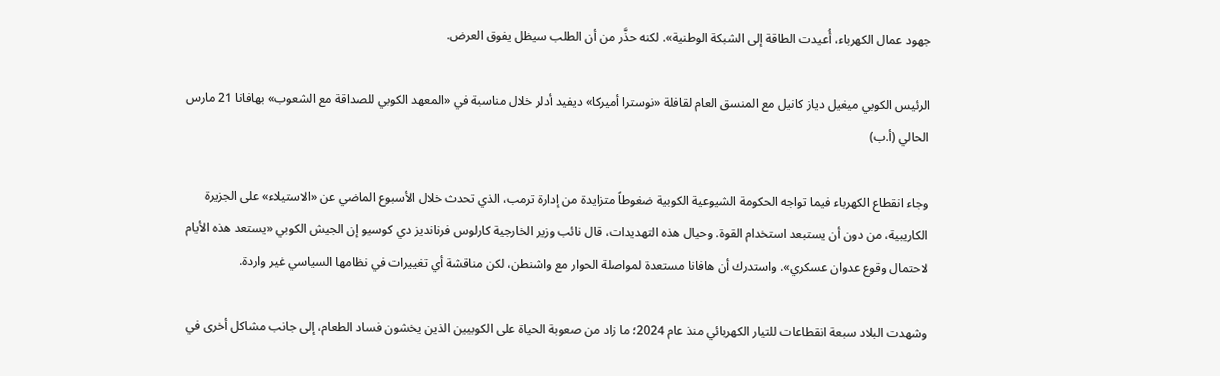جهود عمال الكهرباء، أُعيدت الطاقة إلى الشبكة الوطنية». لكنه حذَّر من أن الطلب سيظل يفوق العرض.

الرئيس الكوبي ميغيل دياز كانيل مع المنسق العام لقافلة «نوسترا أميركا» ديفيد أدلر خلال مناسبة في «المعهد الكوبي للصداقة مع الشعوب» بهافانا 21 مارس الحالي (أ.ب)

وجاء انقطاع الكهرباء فيما تواجه الحكومة الشيوعية الكوبية ضغوطاً متزايدة من إدارة ترمب، الذي تحدث خلال الأسبوع الماضي عن «الاستيلاء» على الجزيرة الكاريبية، من دون أن يستبعد استخدام القوة. وحيال هذه التهديدات، قال نائب وزير الخارجية كارلوس فرنانديز دي كوسيو إن الجيش الكوبي «يستعد هذه الأيام لاحتمال وقوع عدوان عسكري». واستدرك أن هافانا مستعدة لمواصلة الحوار مع واشنطن، لكن مناقشة أي تغييرات في نظامها السياسي غير واردة.

وشهدت البلاد سبعة انقطاعات للتيار الكهربائي منذ عام 2024؛ ما زاد من صعوبة الحياة على الكوبيين الذين يخشون فساد الطعام، إلى جانب مشاكل أخرى في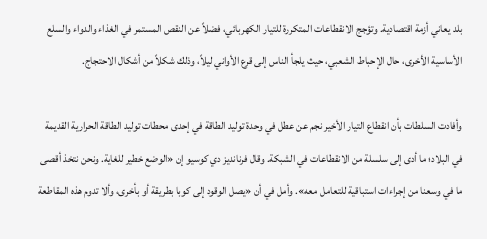بلد يعاني أزمة اقتصادية. وتؤجج الانقطاعات المتكررة للتيار الكهربائي، فضلاً عن النقص المستمر في الغذاء والدواء والسلع الأساسية الأخرى، حال الإحباط الشعبي، حيث يلجأ الناس إلى قرع الأواني ليلاً، وذلك شكلاً من أشكال الاحتجاج.

وأفادت السلطات بأن انقطاع التيار الأخير نجم عن عطل في وحدة توليد الطاقة في إحدى محطات توليد الطاقة الحرارية القديمة في البلاد؛ ما أدى إلى سلسلة من الانقطاعات في الشبكة. وقال فرنانديز دي كوسيو إن «الوضع خطير للغاية. ونحن نتخذ أقصى ما في وسعنا من إجراءات استباقية للتعامل معه». وأمل في أن «يصل الوقود إلى كوبا بطريقة أو بأخرى، وألا تدوم هذه المقاطعة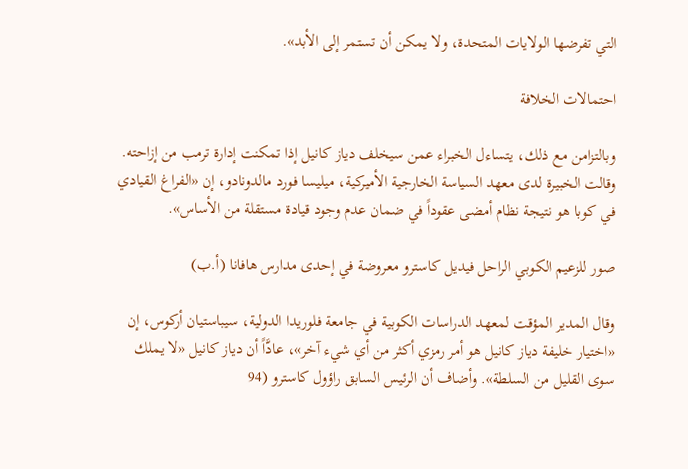التي تفرضها الولايات المتحدة، ولا يمكن أن تستمر إلى الأبد».

احتمالات الخلافة

وبالتزامن مع ذلك، يتساءل الخبراء عمن سيخلف دياز كانيل إذا تمكنت إدارة ترمب من إزاحته. وقالت الخبيرة لدى معهد السياسة الخارجية الأميركية، ميليسا فورد مالدونادو، إن «الفراغ القيادي في كوبا هو نتيجة نظام أمضى عقوداً في ضمان عدم وجود قيادة مستقلة من الأساس».

صور للزعيم الكوبي الراحل فيديل كاسترو معروضة في إحدى مدارس هافانا (أ.ب)

وقال المدير المؤقت لمعهد الدراسات الكوبية في جامعة فلوريدا الدولية، سيباستيان أركوس، إن «اختيار خليفة دياز كانيل هو أمر رمزي أكثر من أي شيء آخر»، عادَّاً أن دياز كانيل «لا يملك سوى القليل من السلطة». وأضاف أن الرئيس السابق راؤول كاسترو (94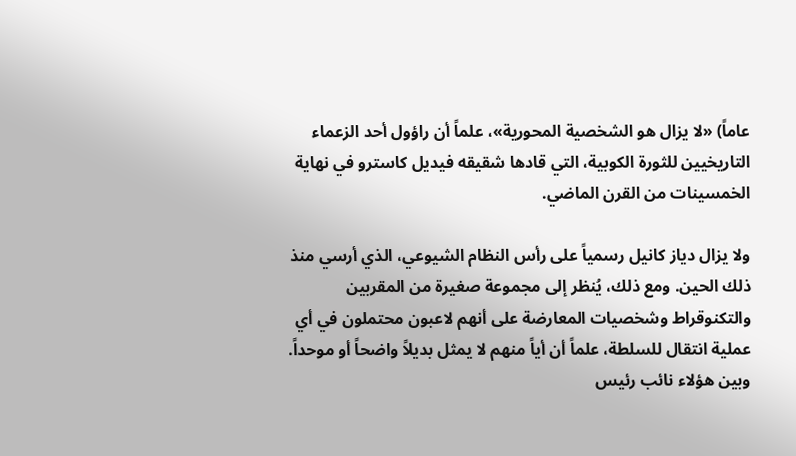عاماً) «لا يزال هو الشخصية المحورية»، علماً أن راؤول أحد الزعماء التاريخيين للثورة الكوبية، التي قادها شقيقه فيديل كاسترو في نهاية الخمسينات من القرن الماضي.

ولا يزال دياز كانيل رسمياً على رأس النظام الشيوعي، الذي أرسي منذ ذلك الحين. ومع ذلك، يُنظر إلى مجموعة صغيرة من المقربين والتكنوقراط وشخصيات المعارضة على أنهم لاعبون محتملون في أي عملية انتقال للسلطة، علماً أن أياً منهم لا يمثل بديلاً واضحاً أو موحداً. وبين هؤلاء نائب رئيس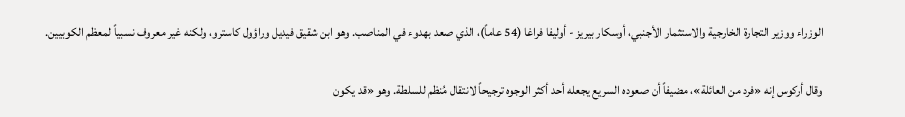الوزراء ووزير التجارة الخارجية والاستثمار الأجنبي، أوسكار بيريز - أوليفا فراغا (54 عاماً)، الذي صعد بهدوء في المناصب. وهو ابن شقيق فيديل وراؤول كاسترو، ولكنه غير معروف نسبياً لمعظم الكوبيين.

وقال أركوس إنه «فرد من العائلة»، مضيفاً أن صعوده السريع يجعله أحد أكثر الوجوه ترجيحاً لانتقال مُنظم للسلطة. وهو «قد يكون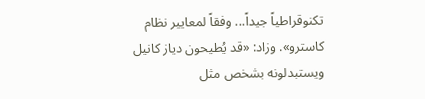تكنوقراطياً جيداً... وفقاً لمعايير نظام كاسترو». وزاد: «قد يُطيحون دياز كانيل ويستبدلونه بشخص مثل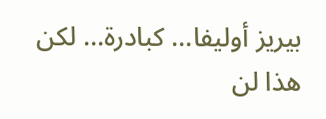بيريز أوليفا... كبادرة... لكن هذا لن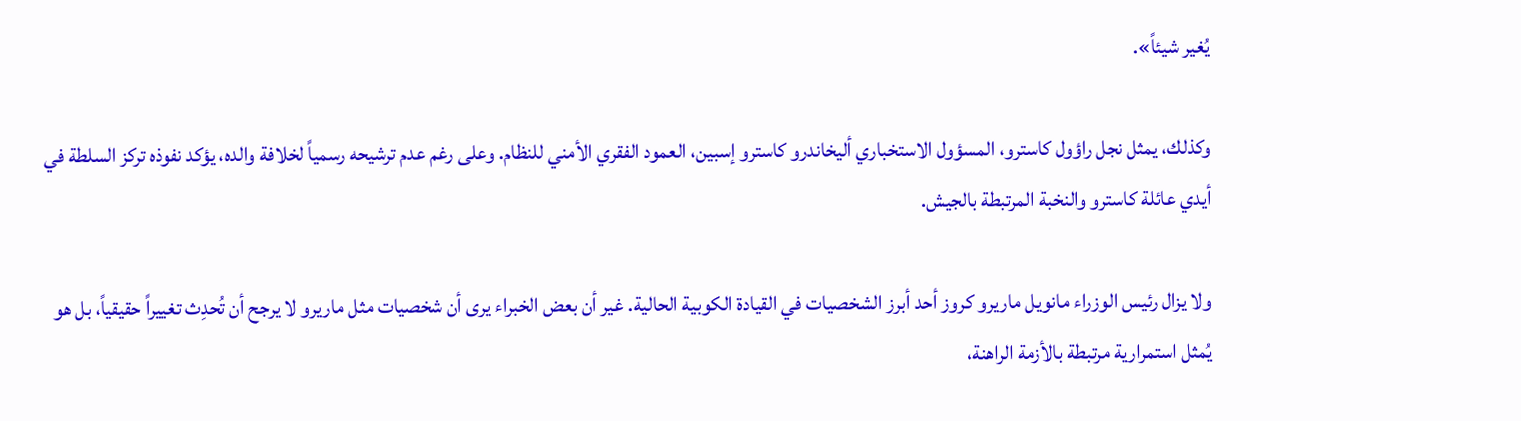يُغير شيئاً».

وكذلك، يمثل نجل راؤول كاسترو، المسؤول الاستخباري أليخاندرو كاسترو إسبين، العمود الفقري الأمني للنظام. وعلى رغم عدم ترشيحه رسمياً لخلافة والده، يؤكد نفوذه تركز السلطة في أيدي عائلة كاسترو والنخبة المرتبطة بالجيش.

ولا يزال رئيس الوزراء مانويل ماريرو كروز أحد أبرز الشخصيات في القيادة الكوبية الحالية. غير أن بعض الخبراء يرى أن شخصيات مثل ماريرو لا يرجح أن تُحدِث تغييراً حقيقياً، بل هو يُمثل استمرارية مرتبطة بالأزمة الراهنة،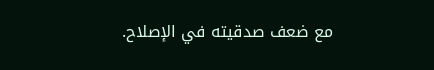مع ضعف صدقيته في الإصلاح.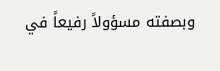وبصفته مسؤولاً رفيعاً في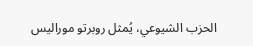الحزب الشيوعي، يُمثل روبرتو موراليس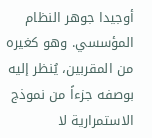أوجيدا جوهر النظام المؤسسي. وهو كغيره من المقربين، يُنظر إليه بوصفه جزءاً من نموذج الاستمرارية لا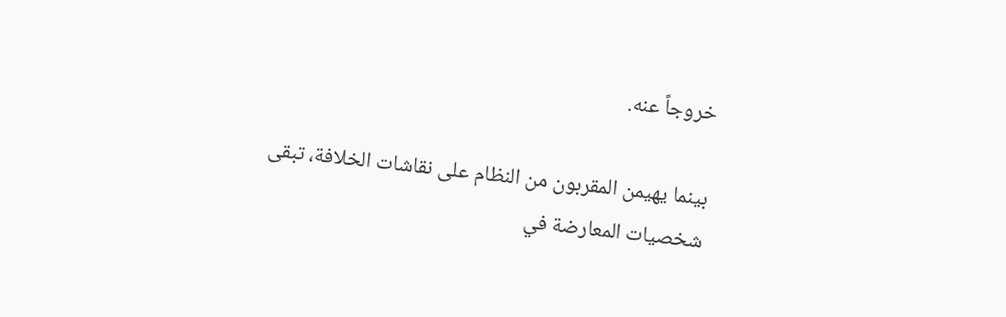خروجاً عنه.

بينما يهيمن المقربون من النظام على نقاشات الخلافة، تبقى شخصيات المعارضة في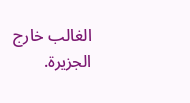الغالب خارج الجزيرة.